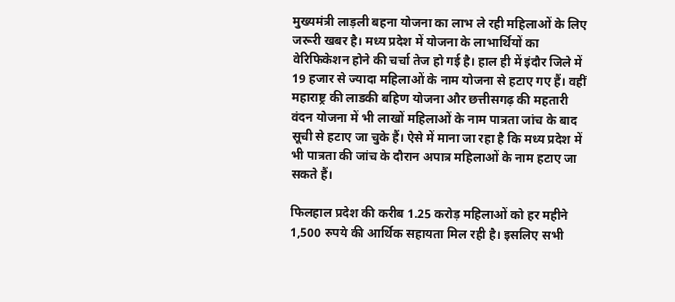मुख्यमंत्री लाड़ली बहना योजना का लाभ ले रही महिलाओं के लिए जरूरी खबर है। मध्य प्रदेश में योजना के लाभार्थियों का वेरिफिकेशन होने की चर्चा तेज हो गई है। हाल ही में इंदौर जिले में 19 हजार से ज्यादा महिलाओं के नाम योजना से हटाए गए हैं। वहीं महाराष्ट्र की लाडकी बहिण योजना और छत्तीसगढ़ की महतारी वंदन योजना में भी लाखों महिलाओं के नाम पात्रता जांच के बाद सूची से हटाए जा चुके हैं। ऐसे में माना जा रहा है कि मध्य प्रदेश में भी पात्रता की जांच के दौरान अपात्र महिलाओं के नाम हटाए जा सकते हैं।

फिलहाल प्रदेश की करीब 1.25 करोड़ महिलाओं को हर महीने 1,500 रुपये की आर्थिक सहायता मिल रही है। इसलिए सभी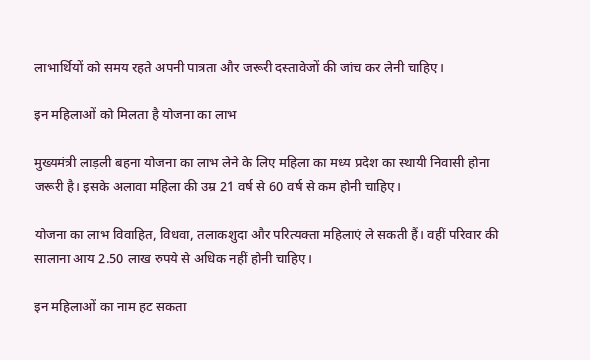लाभार्थियों को समय रहते अपनी पात्रता और जरूरी दस्तावेजों की जांच कर लेनी चाहिए।

इन महिलाओं को मिलता है योजना का लाभ

मुख्यमंत्री लाड़ली बहना योजना का लाभ लेने के लिए महिला का मध्य प्रदेश का स्थायी निवासी होना जरूरी है। इसके अलावा महिला की उम्र 21 वर्ष से 60 वर्ष से कम होनी चाहिए।

योजना का लाभ विवाहित, विधवा, तलाकशुदा और परित्यक्ता महिलाएं ले सकती हैं। वहीं परिवार की सालाना आय 2.50 लाख रुपये से अधिक नहीं होनी चाहिए।

इन महिलाओं का नाम हट सकता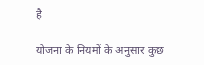है

योजना के नियमों के अनुसार कुछ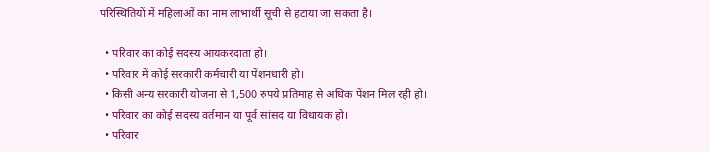परिस्थितियों में महिलाओं का नाम लाभार्थी सूची से हटाया जा सकता है।

  • परिवार का कोई सदस्य आयकरदाता हो।
  • परिवार में कोई सरकारी कर्मचारी या पेंशनधारी हो।
  • किसी अन्य सरकारी योजना से 1,500 रुपये प्रतिमाह से अधिक पेंशन मिल रही हो।
  • परिवार का कोई सदस्य वर्तमान या पूर्व सांसद या विधायक हो।
  • परिवार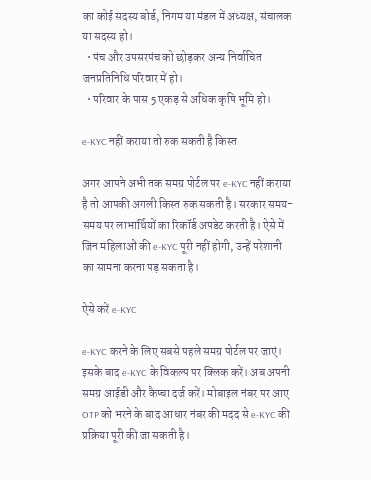का कोई सदस्य बोर्ड, निगम या मंडल में अध्यक्ष, संचालक या सदस्य हो।
  • पंच और उपसरपंच को छोड़कर अन्य निर्वाचित जनप्रतिनिधि परिवार में हो।
  • परिवार के पास 5 एकड़ से अधिक कृषि भूमि हो।

e-KYC नहीं कराया तो रुक सकती है किस्त

अगर आपने अभी तक समग्र पोर्टल पर e-KYC नहीं कराया है तो आपकी अगली किस्त रुक सकती है। सरकार समय-समय पर लाभार्थियों का रिकॉर्ड अपडेट करती है। ऐसे में जिन महिलाओं की e-KYC पूरी नहीं होगी, उन्हें परेशानी का सामना करना पड़ सकता है।

ऐसे करें e-KYC

e-KYC करने के लिए सबसे पहले समग्र पोर्टल पर जाएं। इसके बाद e-KYC के विकल्प पर क्लिक करें। अब अपनी समग्र आईडी और कैप्चा दर्ज करें। मोबाइल नंबर पर आए OTP को भरने के बाद आधार नंबर की मदद से e-KYC की प्रक्रिया पूरी की जा सकती है।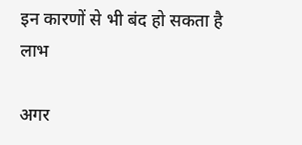इन कारणों से भी बंद हो सकता है लाभ

अगर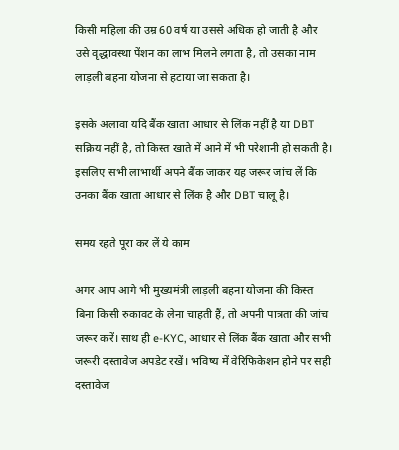किसी महिला की उम्र 60 वर्ष या उससे अधिक हो जाती है और उसे वृद्धावस्था पेंशन का लाभ मिलने लगता है, तो उसका नाम लाड़ली बहना योजना से हटाया जा सकता है।

इसके अलावा यदि बैंक खाता आधार से लिंक नहीं है या DBT सक्रिय नहीं है, तो किस्त खाते में आने में भी परेशानी हो सकती है। इसलिए सभी लाभार्थी अपने बैंक जाकर यह जरूर जांच लें कि उनका बैंक खाता आधार से लिंक है और DBT चालू है।

समय रहते पूरा कर लें ये काम

अगर आप आगे भी मुख्यमंत्री लाड़ली बहना योजना की किस्त बिना किसी रुकावट के लेना चाहती हैं, तो अपनी पात्रता की जांच जरूर करें। साथ ही e-KYC, आधार से लिंक बैंक खाता और सभी जरूरी दस्तावेज अपडेट रखें। भविष्य में वेरिफिकेशन होने पर सही दस्तावेज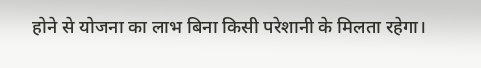होने से योजना का लाभ बिना किसी परेशानी के मिलता रहेगा।